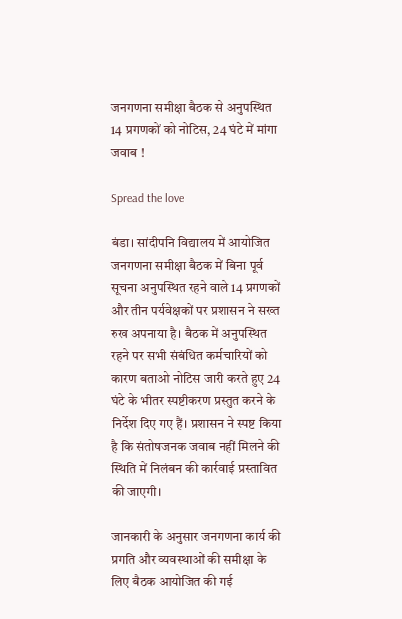जनगणना समीक्षा बैठक से अनुपस्थित 14 प्रगणकों को नोटिस, 24 घंटे में मांगा जवाब !

Spread the love

बंडा। सांदीपनि विद्यालय में आयोजित जनगणना समीक्षा बैठक में बिना पूर्व सूचना अनुपस्थित रहने वाले 14 प्रगणकों और तीन पर्यवेक्षकों पर प्रशासन ने सख्त रुख अपनाया है। बैठक में अनुपस्थित रहने पर सभी संबंधित कर्मचारियों को कारण बताओ नोटिस जारी करते हुए 24 घंटे के भीतर स्पष्टीकरण प्रस्तुत करने के निर्देश दिए गए हैं। प्रशासन ने स्पष्ट किया है कि संतोषजनक जवाब नहीं मिलने की स्थिति में निलंबन की कार्रवाई प्रस्तावित की जाएगी।

जानकारी के अनुसार जनगणना कार्य की प्रगति और व्यवस्थाओं की समीक्षा के लिए बैठक आयोजित की गई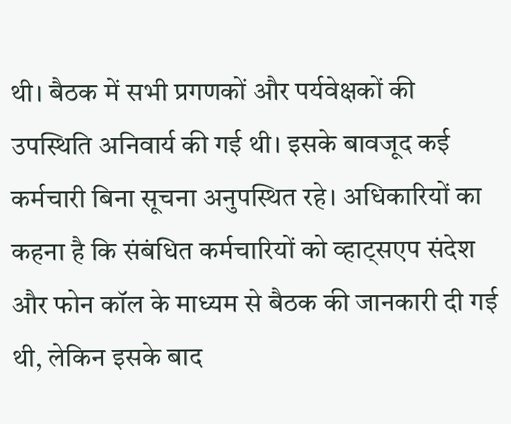थी। बैठक में सभी प्रगणकों और पर्यवेक्षकों की उपस्थिति अनिवार्य की गई थी। इसके बावजूद कई कर्मचारी बिना सूचना अनुपस्थित रहे। अधिकारियों का कहना है कि संबंधित कर्मचारियों को व्हाट्सएप संदेश और फोन कॉल के माध्यम से बैठक की जानकारी दी गई थी, लेकिन इसके बाद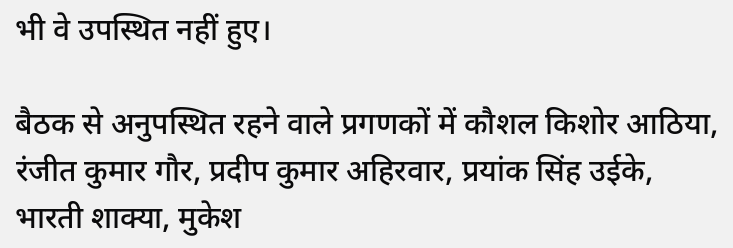भी वे उपस्थित नहीं हुए।

बैठक से अनुपस्थित रहने वाले प्रगणकों में कौशल किशोर आठिया, रंजीत कुमार गौर, प्रदीप कुमार अहिरवार, प्रयांक सिंह उईके, भारती शाक्या, मुकेश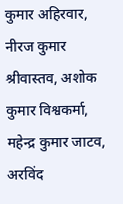कुमार अहिरवार, नीरज कुमार श्रीवास्तव, अशोक कुमार विश्वकर्मा, महेन्द्र कुमार जाटव, अरविंद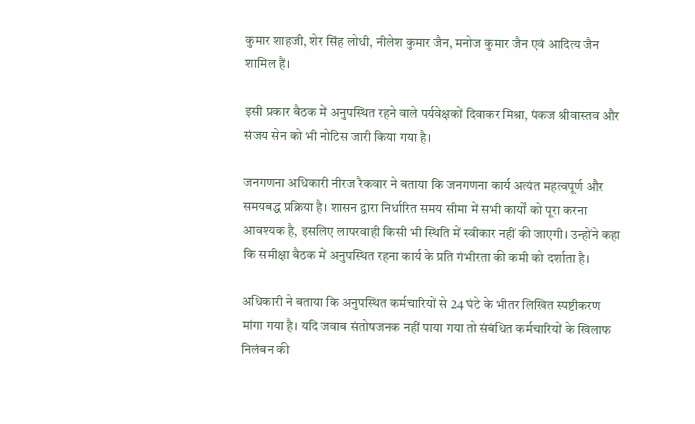कुमार शाहजी, शेर सिंह लोधी, नीलेश कुमार जैन, मनोज कुमार जैन एवं आदित्य जैन शामिल हैं।

इसी प्रकार बैठक में अनुपस्थित रहने वाले पर्यवेक्षकों दिवाकर मिश्रा, पंकज श्रीवास्तव और संजय सेन को भी नोटिस जारी किया गया है।

जनगणना अधिकारी नीरज रैकवार ने बताया कि जनगणना कार्य अत्यंत महत्वपूर्ण और समयबद्ध प्रक्रिया है। शासन द्वारा निर्धारित समय सीमा में सभी कार्यों को पूरा करना आवश्यक है, इसलिए लापरवाही किसी भी स्थिति में स्वीकार नहीं की जाएगी। उन्होंने कहा कि समीक्षा बैठक में अनुपस्थित रहना कार्य के प्रति गंभीरता की कमी को दर्शाता है।

अधिकारी ने बताया कि अनुपस्थित कर्मचारियों से 24 घंटे के भीतर लिखित स्पष्टीकरण मांगा गया है। यदि जवाब संतोषजनक नहीं पाया गया तो संबंधित कर्मचारियों के खिलाफ निलंबन की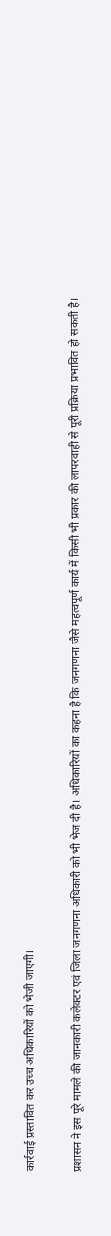कार्रवाई प्रस्तावित कर उच्च अधिकारियों को भेजी जाएगी।

प्रशासन ने इस पूरे मामले की जानकारी कलेक्टर एवं जिला जनगणना अधिकारी को भी भेज दी है। अधिकारियों का कहना है कि जनगणना जैसे महत्वपूर्ण कार्य में किसी भी प्रकार की लापरवाही से पूरी प्रक्रिया प्रभावित हो सकती है।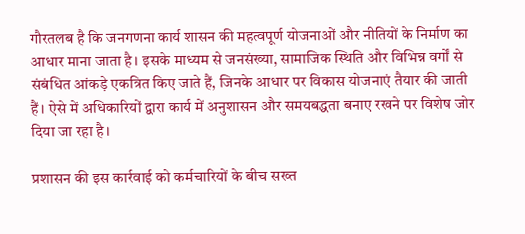गौरतलब है कि जनगणना कार्य शासन की महत्वपूर्ण योजनाओं और नीतियों के निर्माण का आधार माना जाता है। इसके माध्यम से जनसंख्या, सामाजिक स्थिति और विभिन्न वर्गों से संबंधित आंकड़े एकत्रित किए जाते हैं, जिनके आधार पर विकास योजनाएं तैयार की जाती हैं। ऐसे में अधिकारियों द्वारा कार्य में अनुशासन और समयबद्धता बनाए रखने पर विशेष जोर दिया जा रहा है।

प्रशासन की इस कार्रवाई को कर्मचारियों के बीच सख्त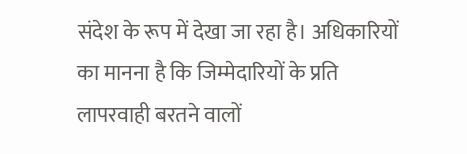संदेश के रूप में देखा जा रहा है। अधिकारियों का मानना है कि जिम्मेदारियों के प्रति लापरवाही बरतने वालों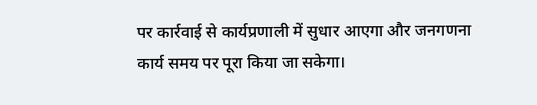पर कार्रवाई से कार्यप्रणाली में सुधार आएगा और जनगणना कार्य समय पर पूरा किया जा सकेगा।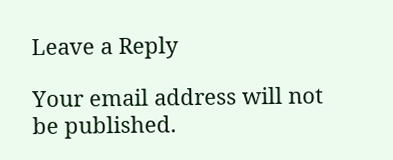Leave a Reply

Your email address will not be published.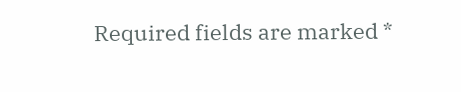Required fields are marked *